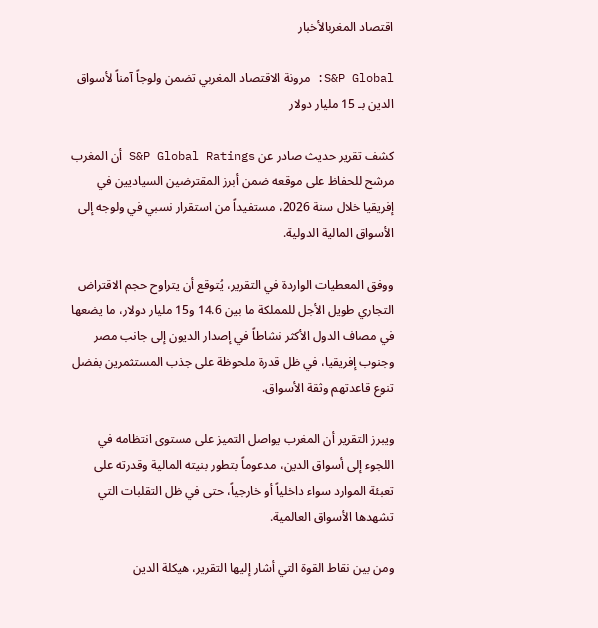اقتصاد المغربالأخبار

S&P Global: مرونة الاقتصاد المغربي تضمن ولوجاً آمناً لأسواق الدين بـ 15 مليار دولار

كشف تقرير حديث صادر عن S&P Global Ratings أن المغرب مرشح للحفاظ على موقعه ضمن أبرز المقترضين السياديين في إفريقيا خلال سنة 2026، مستفيداً من استقرار نسبي في ولوجه إلى الأسواق المالية الدولية.

ووفق المعطيات الواردة في التقرير، يُتوقع أن يتراوح حجم الاقتراض التجاري طويل الأجل للمملكة ما بين 14.6 و15 مليار دولار، ما يضعها في مصاف الدول الأكثر نشاطاً في إصدار الديون إلى جانب مصر وجنوب إفريقيا، في ظل قدرة ملحوظة على جذب المستثمرين بفضل تنوع قاعدتهم وثقة الأسواق.

ويبرز التقرير أن المغرب يواصل التميز على مستوى انتظامه في اللجوء إلى أسواق الدين، مدعوماً بتطور بنيته المالية وقدرته على تعبئة الموارد سواء داخلياً أو خارجياً، حتى في ظل التقلبات التي تشهدها الأسواق العالمية.

ومن بين نقاط القوة التي أشار إليها التقرير، هيكلة الدين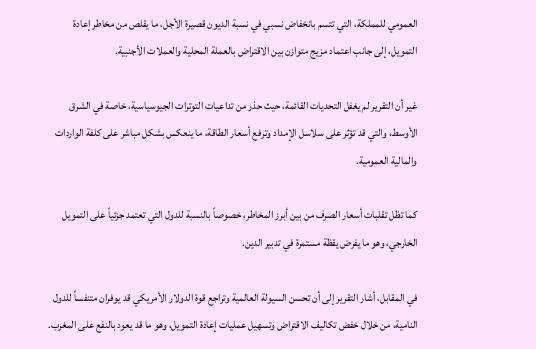العمومي للمملكة، التي تتسم بانخفاض نسبي في نسبة الديون قصيرة الأجل، ما يقلص من مخاطر إعادة التمويل، إلى جانب اعتماد مزيج متوازن بين الاقتراض بالعملة المحلية والعملات الأجنبية.

غير أن التقرير لم يغفل التحديات القائمة، حيث حذر من تداعيات التوترات الجيوسياسية، خاصة في الشرق الأوسط، والتي قد تؤثر على سلاسل الإمداد وترفع أسعار الطاقة، ما ينعكس بشكل مباشر على كلفة الواردات والمالية العمومية.

كما تظل تقلبات أسعار الصرف من بين أبرز المخاطر، خصوصاً بالنسبة للدول التي تعتمد جزئياً على التمويل الخارجي، وهو ما يفرض يقظة مستمرة في تدبير الدين.

في المقابل، أشار التقرير إلى أن تحسن السيولة العالمية وتراجع قوة الدولار الأمريكي قد يوفران متنفساً للدول النامية، من خلال خفض تكاليف الاقتراض وتسهيل عمليات إعادة التمويل، وهو ما قد يعود بالنفع على المغرب.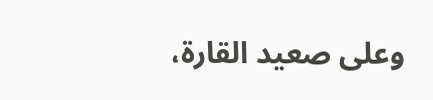وعلى صعيد القارة،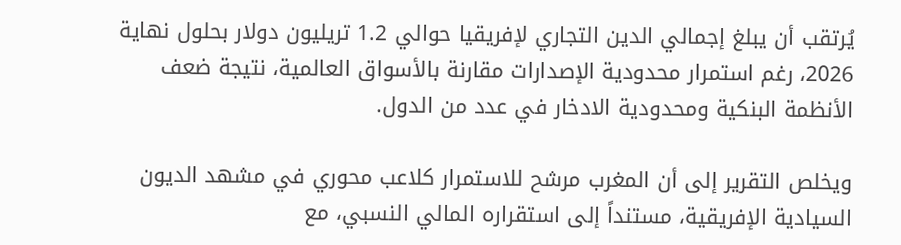يُرتقب أن يبلغ إجمالي الدين التجاري لإفريقيا حوالي 1.2 تريليون دولار بحلول نهاية 2026، رغم استمرار محدودية الإصدارات مقارنة بالأسواق العالمية، نتيجة ضعف الأنظمة البنكية ومحدودية الادخار في عدد من الدول.

ويخلص التقرير إلى أن المغرب مرشح للاستمرار كلاعب محوري في مشهد الديون السيادية الإفريقية، مستنداً إلى استقراره المالي النسبي، مع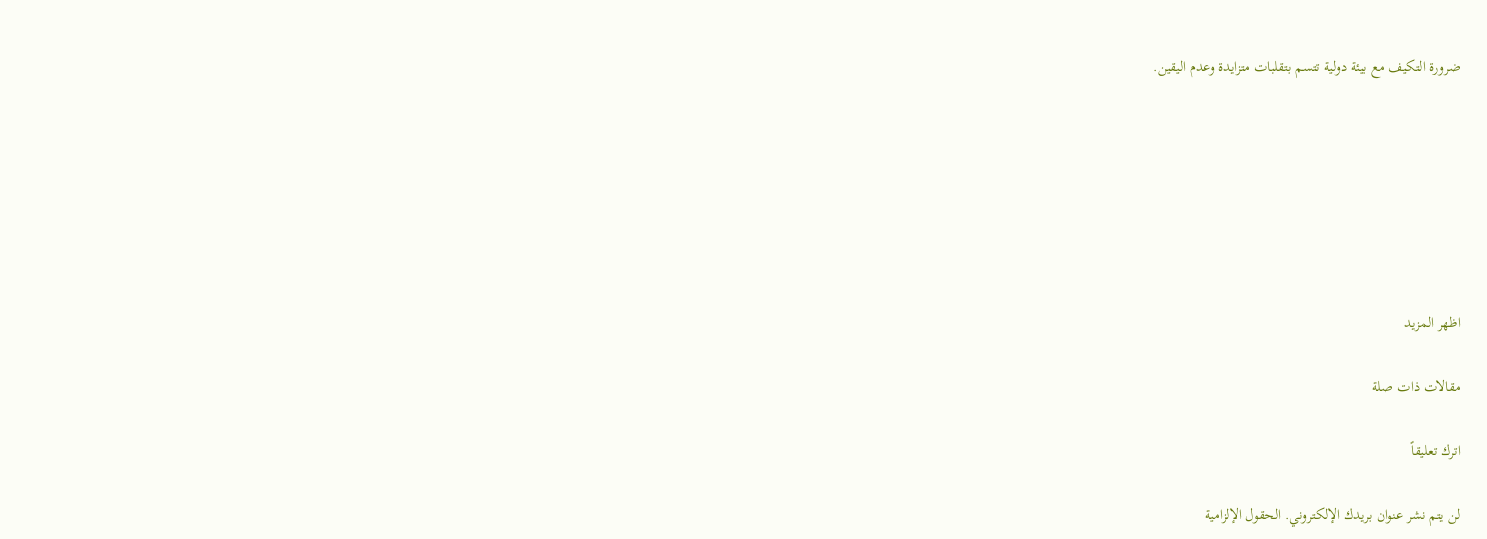ضرورة التكيف مع بيئة دولية تتسم بتقلبات متزايدة وعدم اليقين.







اظهر المزيد

مقالات ذات صلة

اترك تعليقاً

لن يتم نشر عنوان بريدك الإلكتروني. الحقول الإلزامية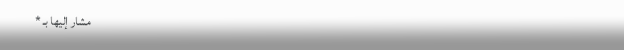مشار إليها بـ *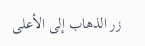زر الذهاب إلى الأعلى